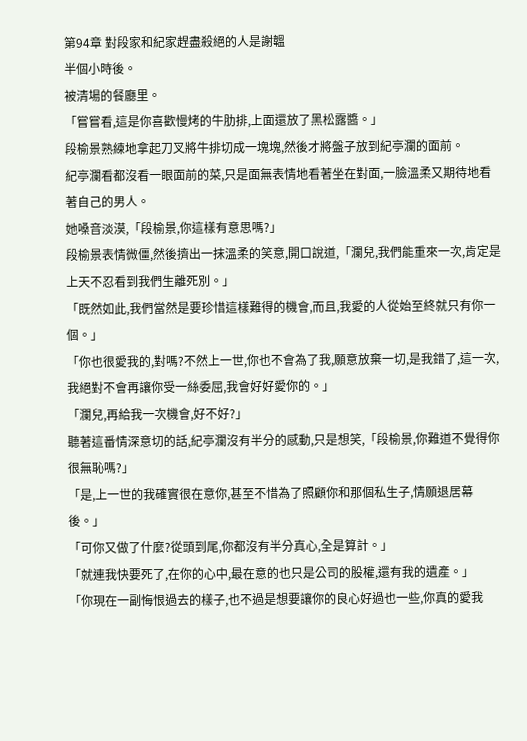第94章 對段家和紀家趕盡殺絕的人是謝韞
半個小時後。
被清場的餐廳里。
「嘗嘗看,這是你喜歡慢烤的牛肋排,上面還放了黑松露醬。」
段榆景熟練地拿起刀叉將牛排切成一塊塊,然後才將盤子放到紀亭瀾的面前。
紀亭瀾看都沒看一眼面前的菜,只是面無表情地看著坐在對面,一臉溫柔又期待地看著自己的男人。
她嗓音淡漠,「段榆景,你這樣有意思嗎?」
段榆景表情微僵,然後擠出一抹溫柔的笑意,開口說道,「瀾兒,我們能重來一次,肯定是上天不忍看到我們生離死別。」
「既然如此,我們當然是要珍惜這樣難得的機會,而且,我愛的人從始至終就只有你一個。」
「你也很愛我的,對嗎?不然上一世,你也不會為了我,願意放棄一切,是我錯了,這一次,我絕對不會再讓你受一絲委屈,我會好好愛你的。」
「瀾兒,再給我一次機會,好不好?」
聽著這番情深意切的話,紀亭瀾沒有半分的感動,只是想笑,「段榆景,你難道不覺得你很無恥嗎?」
「是,上一世的我確實很在意你,甚至不惜為了照顧你和那個私生子,情願退居幕後。」
「可你又做了什麼?從頭到尾,你都沒有半分真心,全是算計。」
「就連我快要死了,在你的心中,最在意的也只是公司的股權,還有我的遺產。」
「你現在一副悔恨過去的樣子,也不過是想要讓你的良心好過也一些,你真的愛我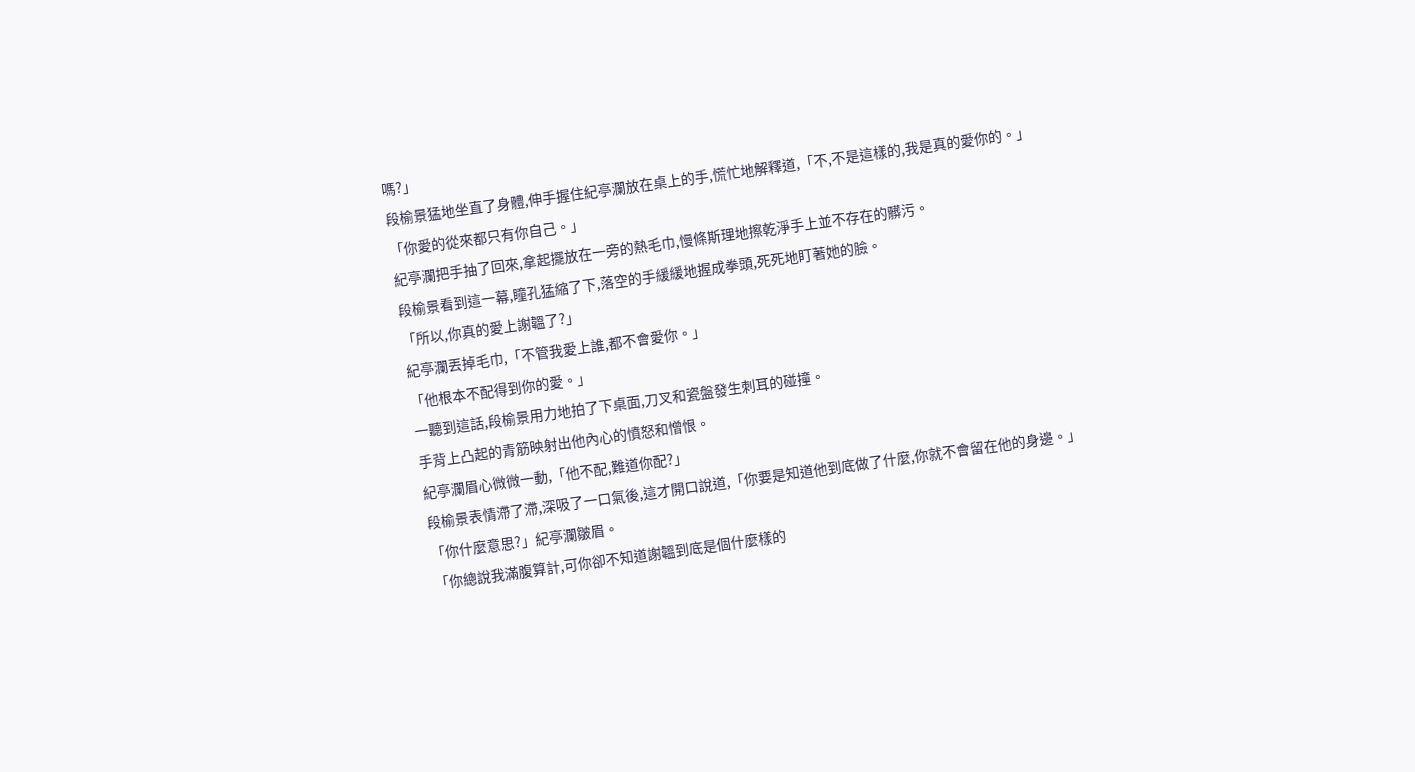嗎?」
段榆景猛地坐直了身體,伸手握住紀亭瀾放在桌上的手,慌忙地解釋道,「不,不是這樣的,我是真的愛你的。」
「你愛的從來都只有你自己。」
紀亭瀾把手抽了回來,拿起擺放在一旁的熱毛巾,慢條斯理地擦乾淨手上並不存在的髒污。
段榆景看到這一幕,瞳孔猛縮了下,落空的手緩緩地握成拳頭,死死地盯著她的臉。
「所以,你真的愛上謝韞了?」
紀亭瀾丟掉毛巾,「不管我愛上誰,都不會愛你。」
「他根本不配得到你的愛。」
一聽到這話,段榆景用力地拍了下桌面,刀叉和瓷盤發生刺耳的碰撞。
手背上凸起的青筋映射出他內心的憤怒和憎恨。
紀亭瀾眉心微微一動,「他不配,難道你配?」
段榆景表情滯了滯,深吸了一口氣後,這才開口說道,「你要是知道他到底做了什麼,你就不會留在他的身邊。」
「你什麼意思?」紀亭瀾皺眉。
「你總說我滿腹算計,可你卻不知道謝韞到底是個什麼樣的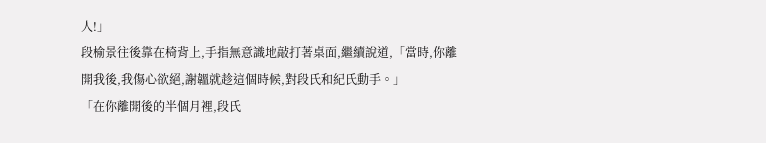人!」
段榆景往後靠在椅背上,手指無意識地敲打著桌面,繼續說道,「當時,你離開我後,我傷心欲絕,謝韞就趁這個時候,對段氏和紀氏動手。」
「在你離開後的半個月裡,段氏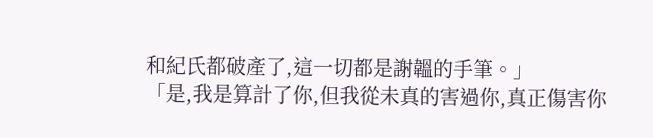和紀氏都破產了,這一切都是謝韞的手筆。」
「是,我是算計了你,但我從未真的害過你,真正傷害你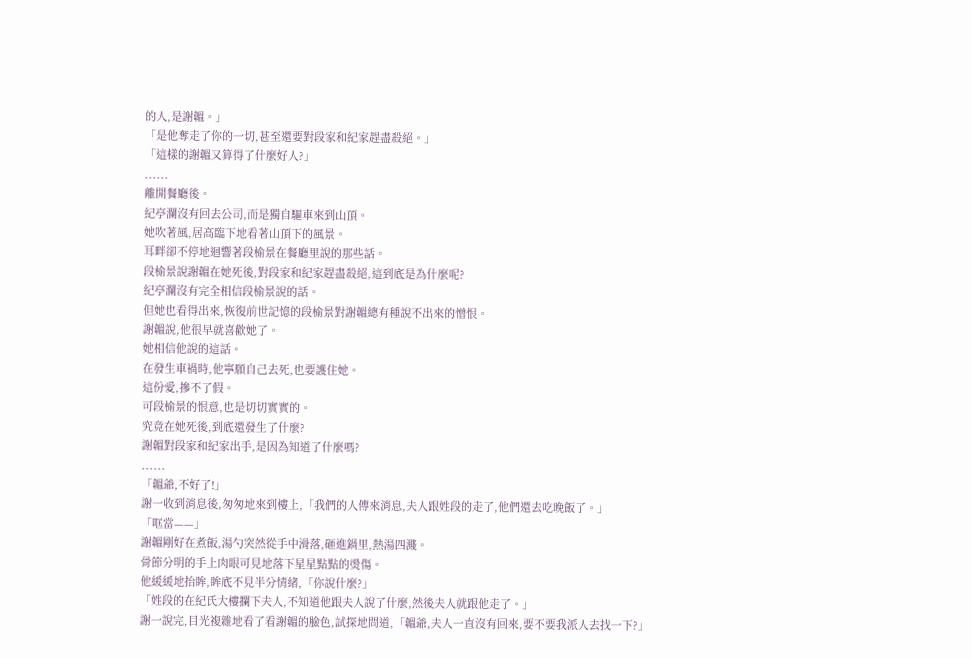的人,是謝韞。」
「是他奪走了你的一切,甚至還要對段家和紀家趕盡殺絕。」
「這樣的謝韞又算得了什麼好人?」
......
離開餐廳後。
紀亭瀾沒有回去公司,而是獨自驅車來到山頂。
她吹著風,居高臨下地看著山頂下的風景。
耳畔卻不停地迴響著段榆景在餐廳里說的那些話。
段榆景說謝韞在她死後,對段家和紀家趕盡殺絕,這到底是為什麼呢?
紀亭瀾沒有完全相信段榆景說的話。
但她也看得出來,恢復前世記憶的段榆景對謝韞總有種說不出來的憎恨。
謝韞說,他很早就喜歡她了。
她相信他說的這話。
在發生車禍時,他寧願自己去死,也要護住她。
這份愛,摻不了假。
可段榆景的恨意,也是切切實實的。
究竟在她死後,到底還發生了什麼?
謝韞對段家和紀家出手,是因為知道了什麼嗎?
......
「韞爺,不好了!」
謝一收到消息後,匆匆地來到樓上,「我們的人傳來消息,夫人跟姓段的走了,他們還去吃晚飯了。」
「哐當——」
謝韞剛好在煮飯,湯勺突然從手中滑落,砸進鍋里,熱湯四濺。
骨節分明的手上肉眼可見地落下星星點點的燙傷。
他緩緩地抬眸,眸底不見半分情緒,「你說什麼?」
「姓段的在紀氏大樓攔下夫人,不知道他跟夫人說了什麼,然後夫人就跟他走了。」
謝一說完,目光複雜地看了看謝韞的臉色,試探地問道,「韞爺,夫人一直沒有回來,要不要我派人去找一下?」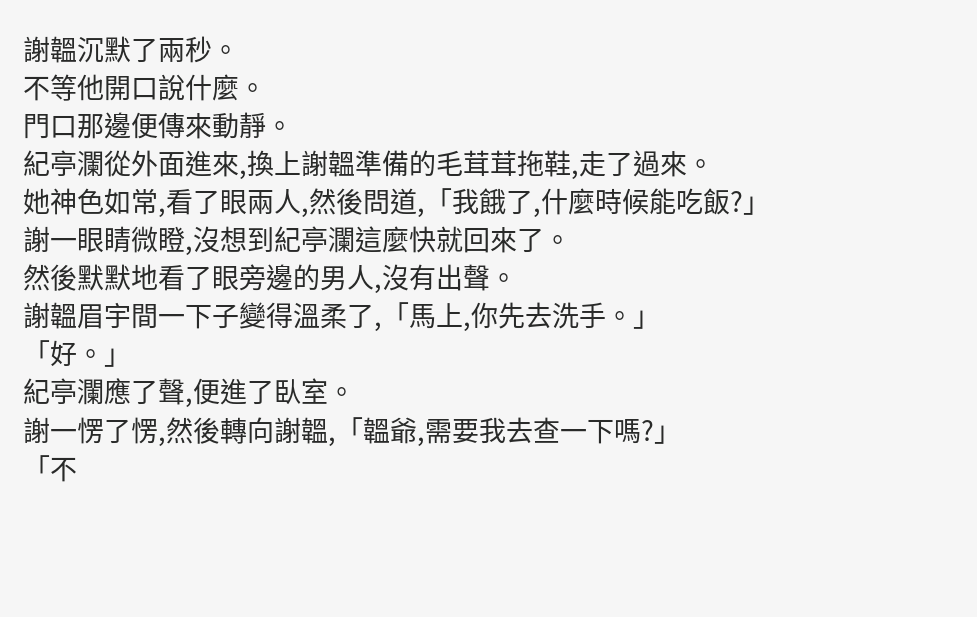謝韞沉默了兩秒。
不等他開口說什麼。
門口那邊便傳來動靜。
紀亭瀾從外面進來,換上謝韞準備的毛茸茸拖鞋,走了過來。
她神色如常,看了眼兩人,然後問道,「我餓了,什麼時候能吃飯?」
謝一眼睛微瞪,沒想到紀亭瀾這麼快就回來了。
然後默默地看了眼旁邊的男人,沒有出聲。
謝韞眉宇間一下子變得溫柔了,「馬上,你先去洗手。」
「好。」
紀亭瀾應了聲,便進了臥室。
謝一愣了愣,然後轉向謝韞,「韞爺,需要我去查一下嗎?」
「不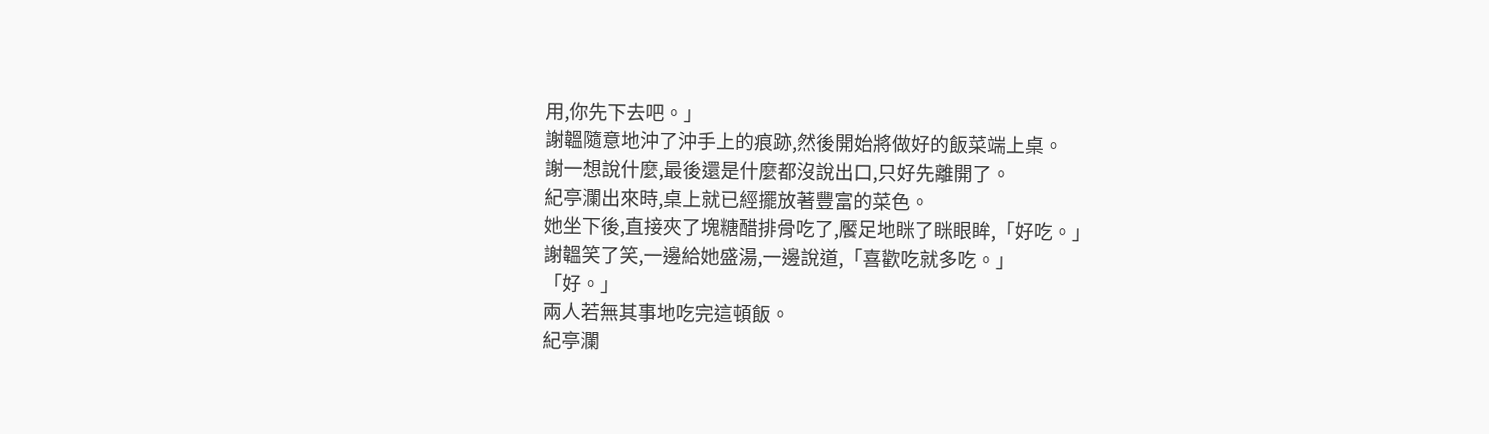用,你先下去吧。」
謝韞隨意地沖了沖手上的痕跡,然後開始將做好的飯菜端上桌。
謝一想說什麼,最後還是什麼都沒說出口,只好先離開了。
紀亭瀾出來時,桌上就已經擺放著豐富的菜色。
她坐下後,直接夾了塊糖醋排骨吃了,饜足地眯了眯眼眸,「好吃。」
謝韞笑了笑,一邊給她盛湯,一邊說道,「喜歡吃就多吃。」
「好。」
兩人若無其事地吃完這頓飯。
紀亭瀾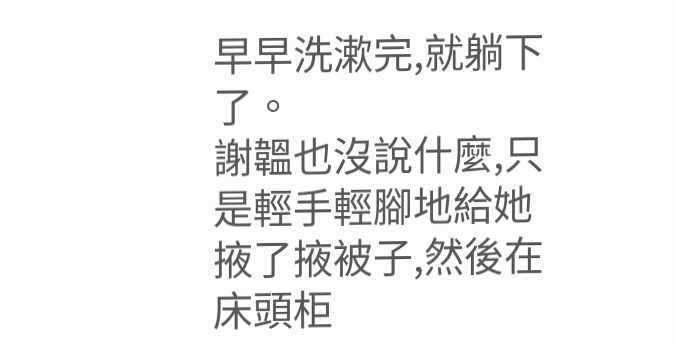早早洗漱完,就躺下了。
謝韞也沒說什麼,只是輕手輕腳地給她掖了掖被子,然後在床頭柜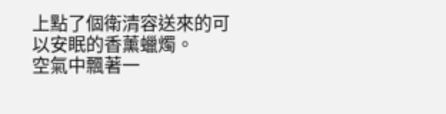上點了個衛清容送來的可以安眠的香薰蠟燭。
空氣中飄著一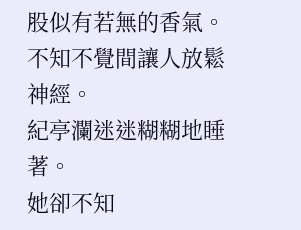股似有若無的香氣。
不知不覺間讓人放鬆神經。
紀亭瀾迷迷糊糊地睡著。
她卻不知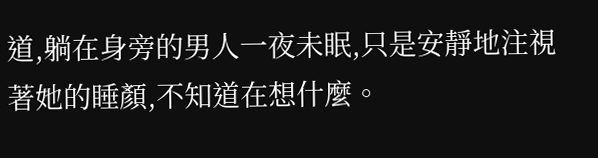道,躺在身旁的男人一夜未眠,只是安靜地注視著她的睡顏,不知道在想什麼。